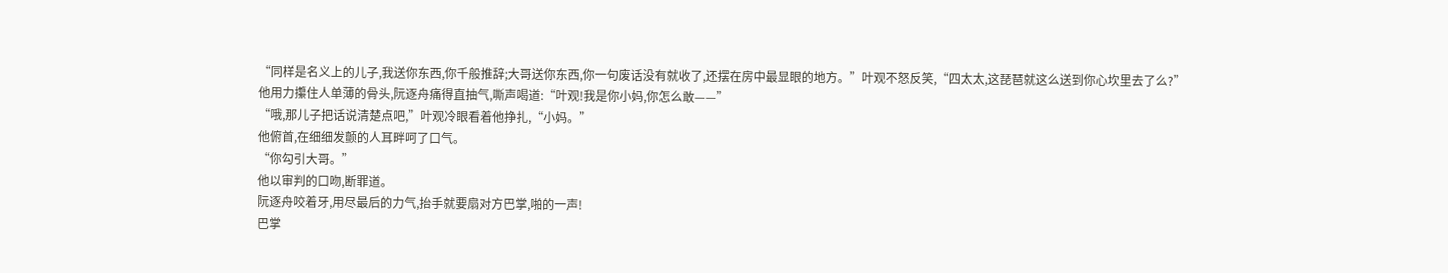“同样是名义上的儿子,我送你东西,你千般推辞;大哥送你东西,你一句废话没有就收了,还摆在房中最显眼的地方。”叶观不怒反笑,“四太太,这琵琶就这么送到你心坎里去了么?”
他用力攥住人单薄的骨头,阮逐舟痛得直抽气,嘶声喝道:“叶观!我是你小妈,你怎么敢——”
“哦,那儿子把话说清楚点吧,”叶观冷眼看着他挣扎,“小妈。”
他俯首,在细细发颤的人耳畔呵了口气。
“你勾引大哥。”
他以审判的口吻,断罪道。
阮逐舟咬着牙,用尽最后的力气,抬手就要扇对方巴掌,啪的一声!
巴掌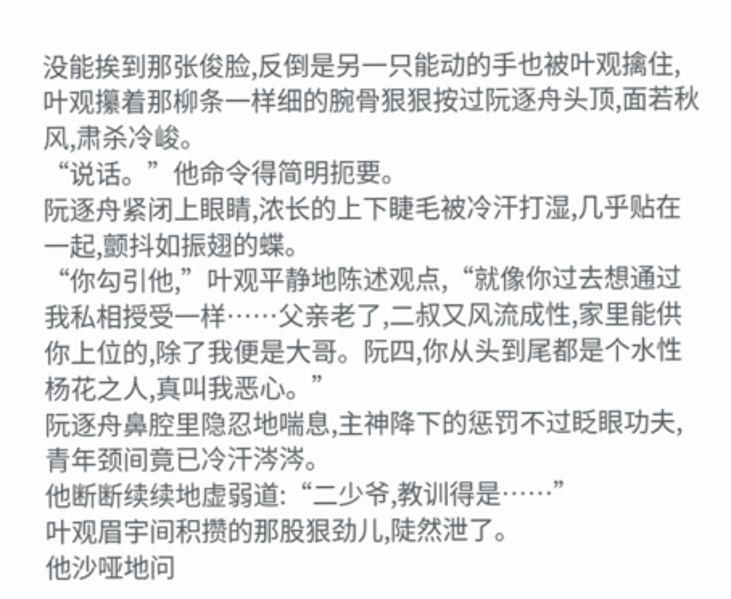没能挨到那张俊脸,反倒是另一只能动的手也被叶观擒住,叶观攥着那柳条一样细的腕骨狠狠按过阮逐舟头顶,面若秋风,肃杀冷峻。
“说话。”他命令得简明扼要。
阮逐舟紧闭上眼睛,浓长的上下睫毛被冷汗打湿,几乎贴在一起,颤抖如振翅的蝶。
“你勾引他,”叶观平静地陈述观点,“就像你过去想通过我私相授受一样……父亲老了,二叔又风流成性,家里能供你上位的,除了我便是大哥。阮四,你从头到尾都是个水性杨花之人,真叫我恶心。”
阮逐舟鼻腔里隐忍地喘息,主神降下的惩罚不过眨眼功夫,青年颈间竟已冷汗涔涔。
他断断续续地虚弱道:“二少爷,教训得是……”
叶观眉宇间积攒的那股狠劲儿,陡然泄了。
他沙哑地问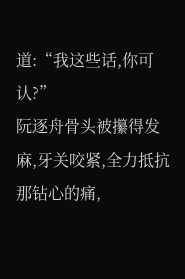道:“我这些话,你可认?”
阮逐舟骨头被攥得发麻,牙关咬紧,全力抵抗那钻心的痛,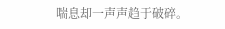喘息却一声声趋于破碎。